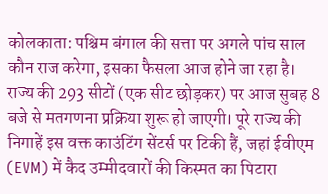कोलकाता: पश्चिम बंगाल की सत्ता पर अगले पांच साल कौन राज करेगा, इसका फैसला आज होने जा रहा है। राज्य की 293 सीटों (एक सीट छोड़कर) पर आज सुबह 8 बजे से मतगणना प्रक्रिया शुरू हो जाएगी। पूरे राज्य की निगाहें इस वक्त काउंटिंग सेंटर्स पर टिकी हैं, जहां ईवीएम (EVM) में कैद उम्मीदवारों की किस्मत का पिटारा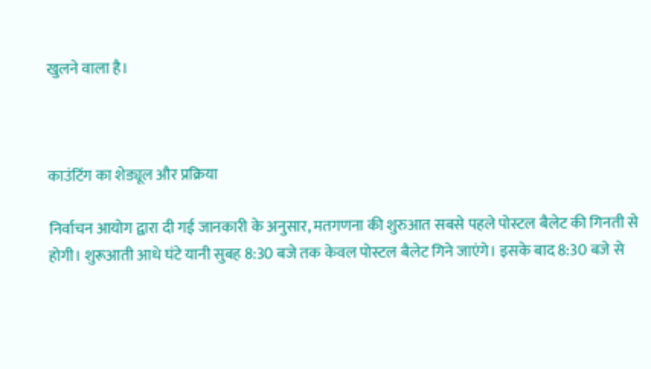खुलने वाला है।



काउंटिंग का शेड्यूल और प्रक्रिया

निर्वाचन आयोग द्वारा दी गई जानकारी के अनुसार, मतगणना की शुरुआत सबसे पहले पोस्टल बैलेट की गिनती से होगी। शुरूआती आधे घंटे यानी सुबह 8:30 बजे तक केवल पोस्टल बैलेट गिने जाएंगे। इसके बाद 8:30 बजे से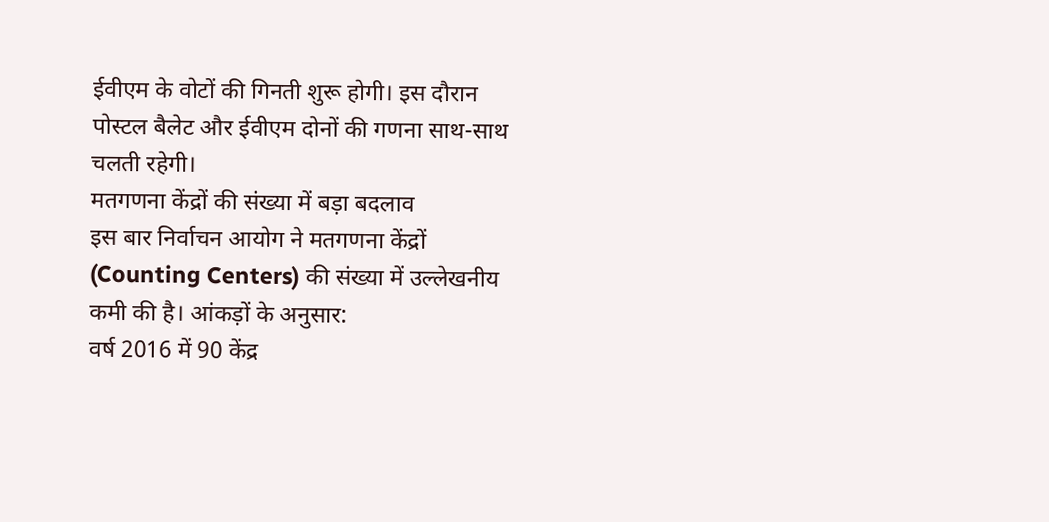ईवीएम के वोटों की गिनती शुरू होगी। इस दौरान पोस्टल बैलेट और ईवीएम दोनों की गणना साथ-साथ चलती रहेगी।
मतगणना केंद्रों की संख्या में बड़ा बदलाव
इस बार निर्वाचन आयोग ने मतगणना केंद्रों (Counting Centers) की संख्या में उल्लेखनीय कमी की है। आंकड़ों के अनुसार:
वर्ष 2016 में 90 केंद्र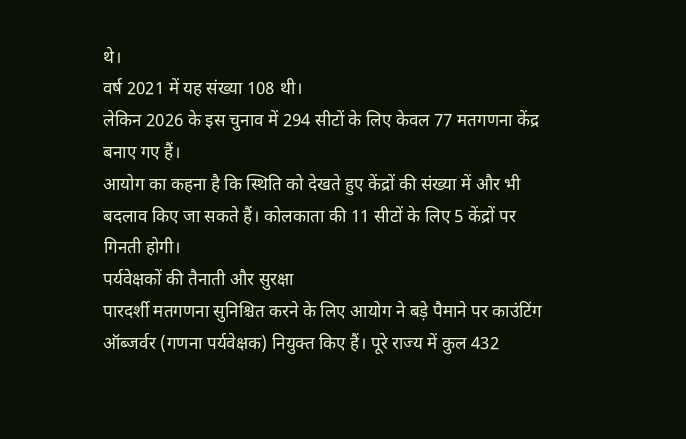थे।
वर्ष 2021 में यह संख्या 108 थी।
लेकिन 2026 के इस चुनाव में 294 सीटों के लिए केवल 77 मतगणना केंद्र बनाए गए हैं।
आयोग का कहना है कि स्थिति को देखते हुए केंद्रों की संख्या में और भी बदलाव किए जा सकते हैं। कोलकाता की 11 सीटों के लिए 5 केंद्रों पर गिनती होगी।
पर्यवेक्षकों की तैनाती और सुरक्षा
पारदर्शी मतगणना सुनिश्चित करने के लिए आयोग ने बड़े पैमाने पर काउंटिंग ऑब्जर्वर (गणना पर्यवेक्षक) नियुक्त किए हैं। पूरे राज्य में कुल 432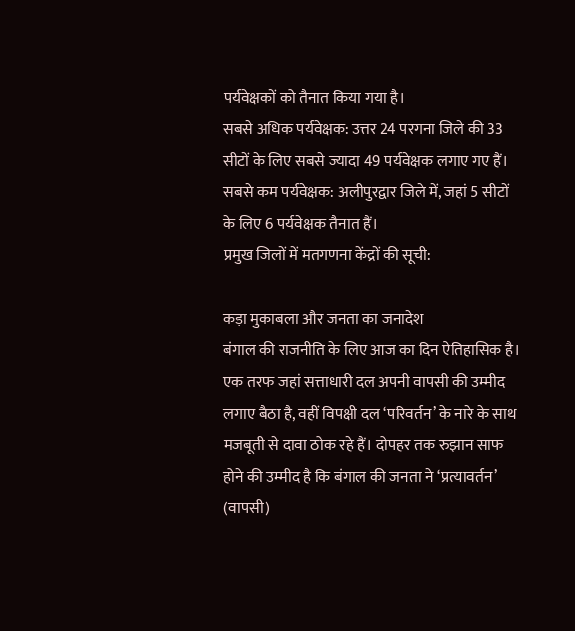पर्यवेक्षकों को तैनात किया गया है।
सबसे अधिक पर्यवेक्षक: उत्तर 24 परगना जिले की 33 सीटों के लिए सबसे ज्यादा 49 पर्यवेक्षक लगाए गए हैं।
सबसे कम पर्यवेक्षक: अलीपुरद्वार जिले में, जहां 5 सीटों के लिए 6 पर्यवेक्षक तैनात हैं।
प्रमुख जिलों में मतगणना केंद्रों की सूची:

कड़ा मुकाबला और जनता का जनादेश
बंगाल की राजनीति के लिए आज का दिन ऐतिहासिक है। एक तरफ जहां सत्ताधारी दल अपनी वापसी की उम्मीद लगाए बैठा है, वहीं विपक्षी दल ‘परिवर्तन’ के नारे के साथ मजबूती से दावा ठोक रहे हैं। दोपहर तक रुझान साफ होने की उम्मीद है कि बंगाल की जनता ने ‘प्रत्यावर्तन’ (वापसी)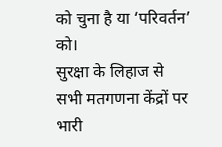को चुना है या ‘परिवर्तन’ को।
सुरक्षा के लिहाज से सभी मतगणना केंद्रों पर भारी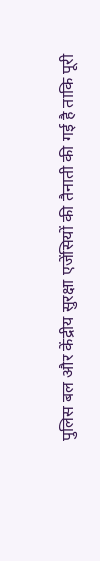पुलिस बल और केंद्रीय सुरक्षा एजेंसियों की तैनाती की गई है ताकि पूरी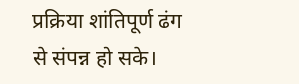प्रक्रिया शांतिपूर्ण ढंग से संपन्न हो सके।